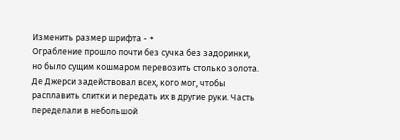Изменить размер шрифта - +
Ограбление прошло почти без сучка без задоринки, но было сущим кошмаром перевозить столько золота. Де Джерси задействовал всех, кого мог, чтобы расплавить слитки и передать их в другие руки. Часть переделали в небольшой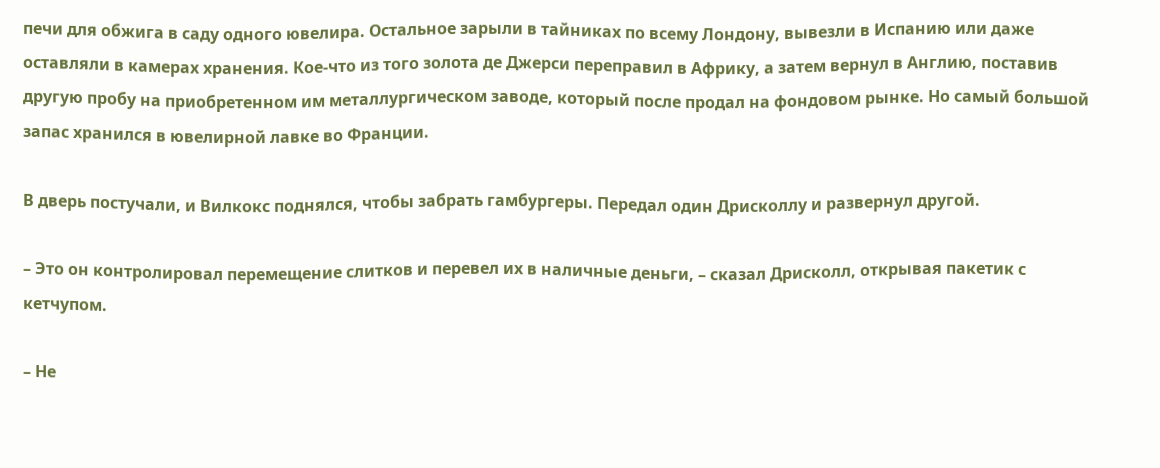печи для обжига в саду одного ювелира. Остальное зарыли в тайниках по всему Лондону, вывезли в Испанию или даже оставляли в камерах хранения. Кое-что из того золота де Джерси переправил в Африку, а затем вернул в Англию, поставив другую пробу на приобретенном им металлургическом заводе, который после продал на фондовом рынке. Но самый большой запас хранился в ювелирной лавке во Франции.

В дверь постучали, и Вилкокс поднялся, чтобы забрать гамбургеры. Передал один Дрисколлу и развернул другой.

– Это он контролировал перемещение слитков и перевел их в наличные деньги, – сказал Дрисколл, открывая пакетик с кетчупом.

– Не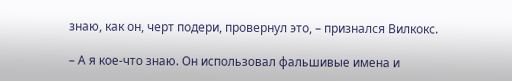знаю, как он, черт подери, провернул это, – признался Вилкокс.

– А я кое-что знаю. Он использовал фальшивые имена и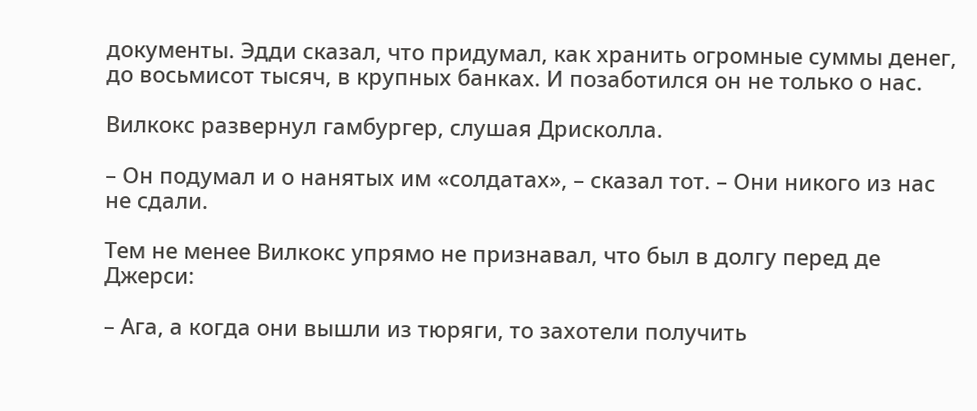документы. Эдди сказал, что придумал, как хранить огромные суммы денег, до восьмисот тысяч, в крупных банках. И позаботился он не только о нас.

Вилкокс развернул гамбургер, слушая Дрисколла.

– Он подумал и о нанятых им «солдатах», – сказал тот. – Они никого из нас не сдали.

Тем не менее Вилкокс упрямо не признавал, что был в долгу перед де Джерси:

– Ага, а когда они вышли из тюряги, то захотели получить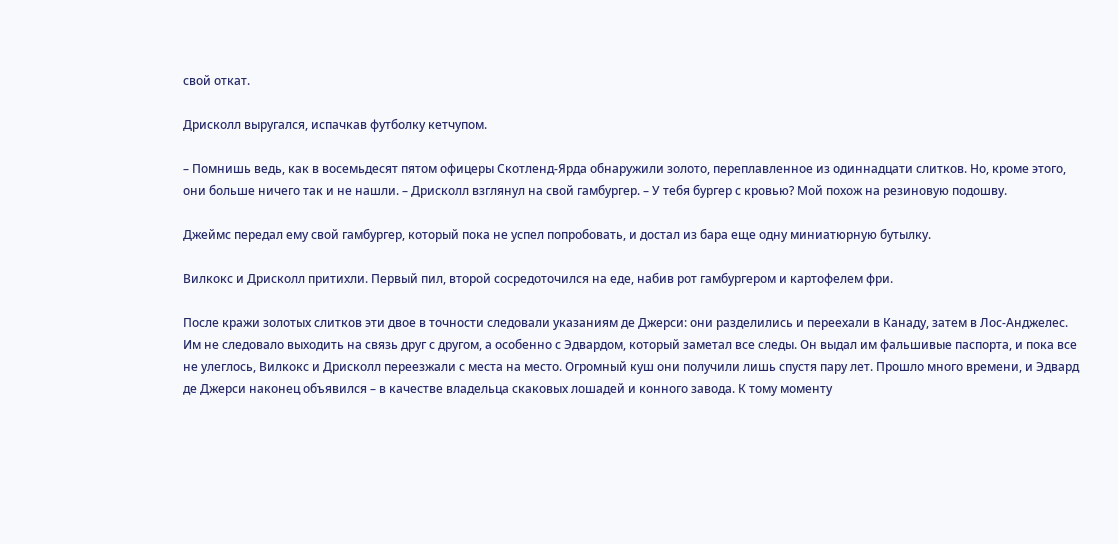свой откат.

Дрисколл выругался, испачкав футболку кетчупом.

– Помнишь ведь, как в восемьдесят пятом офицеры Скотленд-Ярда обнаружили золото, переплавленное из одиннадцати слитков. Но, кроме этого, они больше ничего так и не нашли. – Дрисколл взглянул на свой гамбургер. – У тебя бургер с кровью? Мой похож на резиновую подошву.

Джеймс передал ему свой гамбургер, который пока не успел попробовать, и достал из бара еще одну миниатюрную бутылку.

Вилкокс и Дрисколл притихли. Первый пил, второй сосредоточился на еде, набив рот гамбургером и картофелем фри.

После кражи золотых слитков эти двое в точности следовали указаниям де Джерси: они разделились и переехали в Канаду, затем в Лос-Анджелес. Им не следовало выходить на связь друг с другом, а особенно с Эдвардом, который заметал все следы. Он выдал им фальшивые паспорта, и пока все не улеглось, Вилкокс и Дрисколл переезжали с места на место. Огромный куш они получили лишь спустя пару лет. Прошло много времени, и Эдвард де Джерси наконец объявился – в качестве владельца скаковых лошадей и конного завода. К тому моменту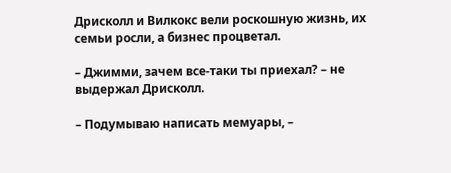Дрисколл и Вилкокс вели роскошную жизнь, их семьи росли, а бизнес процветал.

– Джимми, зачем все-таки ты приехал? – не выдержал Дрисколл.

– Подумываю написать мемуары, –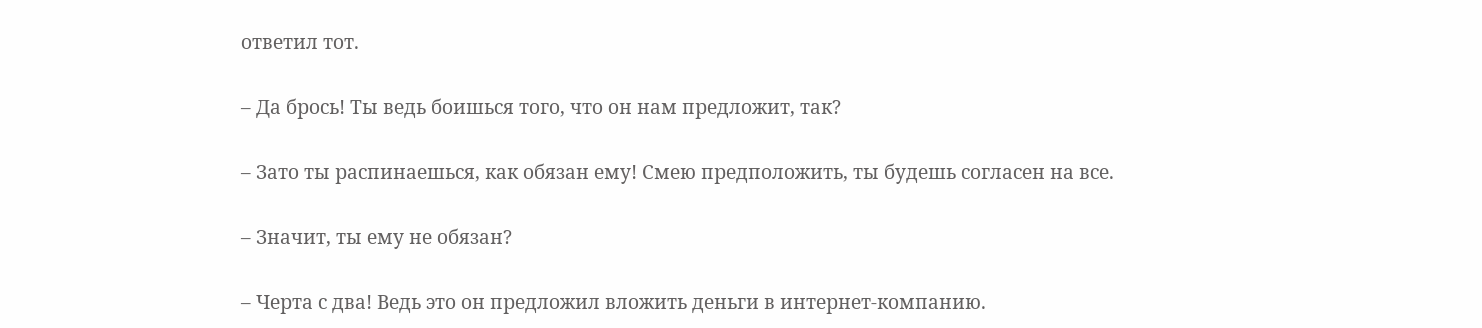ответил тот.

– Да брось! Ты ведь боишься того, что он нам предложит, так?

– Зато ты распинаешься, как обязан ему! Смею предположить, ты будешь согласен на все.

– Значит, ты ему не обязан?

– Черта с два! Ведь это он предложил вложить деньги в интернет-компанию.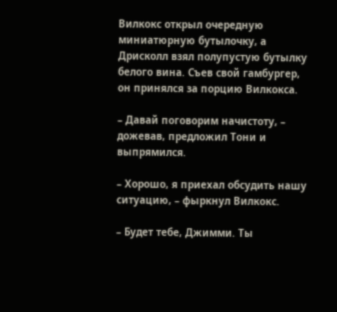Вилкокс открыл очередную миниатюрную бутылочку, а Дрисколл взял полупустую бутылку белого вина. Съев свой гамбургер, он принялся за порцию Вилкокса.

– Давай поговорим начистоту, – дожевав, предложил Тони и выпрямился.

– Хорошо, я приехал обсудить нашу ситуацию, – фыркнул Вилкокс.

– Будет тебе, Джимми. Ты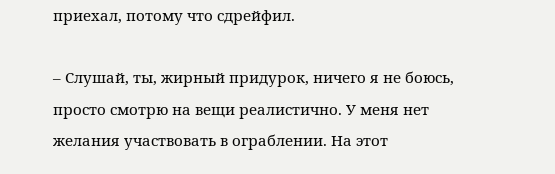приехал, потому что сдрейфил.

– Слушай, ты, жирный придурок, ничего я не боюсь, просто смотрю на вещи реалистично. У меня нет желания участвовать в ограблении. На этот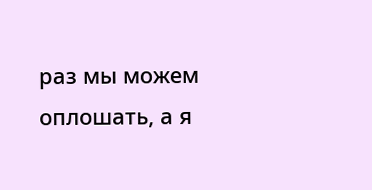раз мы можем оплошать, а я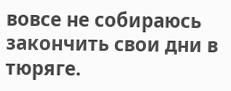вовсе не собираюсь закончить свои дни в тюряге.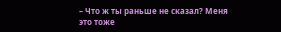– Что ж ты раньше не сказал? Меня это тоже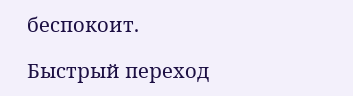беспокоит.

Быстрый переход